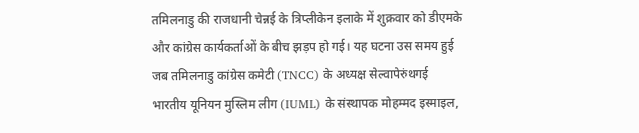तमिलनाडु की राजधानी चेन्नई के त्रिप्लीकेन इलाके में शुक्रवार को डीएमके और कांग्रेस कार्यकर्ताओं के बीच झड़प हो गई। यह घटना उस समय हुई जब तमिलनाडु कांग्रेस कमेटी (TNCC) के अध्यक्ष सेल्वापेरुंथगई भारतीय यूनियन मुस्लिम लीग (IUML) के संस्थापक मोहम्मद इस्माइल,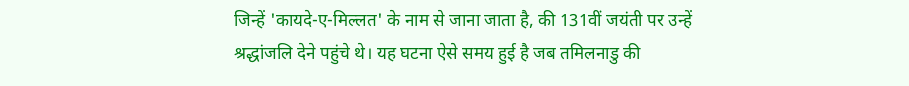जिन्हें 'कायदे-ए-मिल्लत' के नाम से जाना जाता है, की 131वीं जयंती पर उन्हें श्रद्धांजलि देने पहुंचे थे। यह घटना ऐसे समय हुई है जब तमिलनाडु की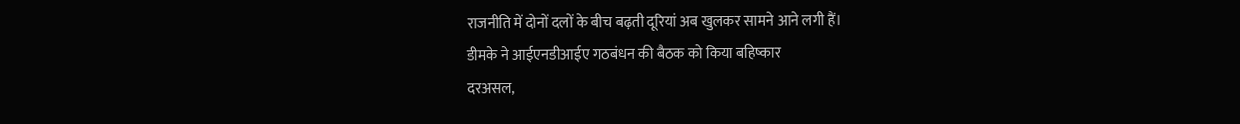राजनीति में दोनों दलों के बीच बढ़ती दूरियां अब खुलकर सामने आने लगी हैं।
डीमके ने आईएनडीआईए गठबंधन की बैठक को किया बहिष्कार
दरअसल,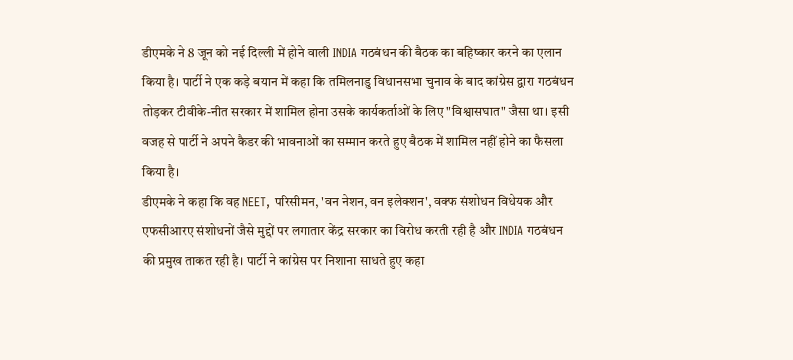डीएमके ने 8 जून को नई दिल्ली में होने वाली INDIA गठबंधन की बैठक का बहिष्कार करने का एलान किया है। पार्टी ने एक कड़े बयान में कहा कि तमिलनाडु विधानसभा चुनाव के बाद कांग्रेस द्वारा गठबंधन तोड़कर टीवीके-नीत सरकार में शामिल होना उसके कार्यकर्ताओं के लिए "विश्वासघात" जैसा था। इसी वजह से पार्टी ने अपने कैडर की भावनाओं का सम्मान करते हुए बैठक में शामिल नहीं होने का फैसला किया है।
डीएमके ने कहा कि वह NEET, परिसीमन, 'वन नेशन, वन इलेक्शन', वक्फ संशोधन विधेयक और एफसीआरए संशोधनों जैसे मुद्दों पर लगातार केंद्र सरकार का विरोध करती रही है और INDIA गठबंधन की प्रमुख ताकत रही है। पार्टी ने कांग्रेस पर निशाना साधते हुए कहा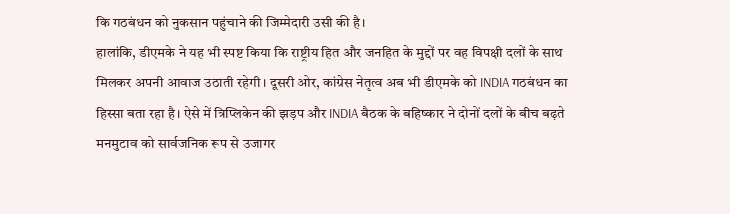कि गठबंधन को नुकसान पहुंचाने की जिम्मेदारी उसी की है।
हालांकि, डीएमके ने यह भी स्पष्ट किया कि राष्ट्रीय हित और जनहित के मुद्दों पर वह विपक्षी दलों के साथ मिलकर अपनी आवाज उठाती रहेगी। दूसरी ओर, कांग्रेस नेतृत्व अब भी डीएमके को INDIA गठबंधन का हिस्सा बता रहा है। ऐसे में त्रिप्लिकेन की झड़प और INDIA बैठक के बहिष्कार ने दोनों दलों के बीच बढ़ते मनमुटाव को सार्वजनिक रूप से उजागर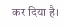कर दिया है।